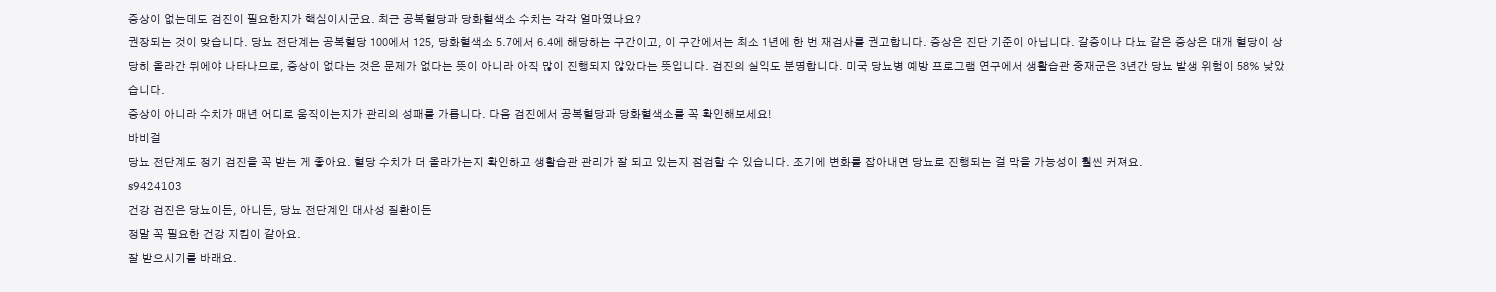증상이 없는데도 검진이 필요한지가 핵심이시군요. 최근 공복혈당과 당화혈색소 수치는 각각 얼마였나요?
권장되는 것이 맞습니다. 당뇨 전단계는 공복혈당 100에서 125, 당화혈색소 5.7에서 6.4에 해당하는 구간이고, 이 구간에서는 최소 1년에 한 번 재검사를 권고합니다. 증상은 진단 기준이 아닙니다. 갈증이나 다뇨 같은 증상은 대개 혈당이 상당히 올라간 뒤에야 나타나므로, 증상이 없다는 것은 문제가 없다는 뜻이 아니라 아직 많이 진행되지 않았다는 뜻입니다. 검진의 실익도 분명합니다. 미국 당뇨병 예방 프로그램 연구에서 생활습관 중재군은 3년간 당뇨 발생 위험이 58% 낮았습니다.
증상이 아니라 수치가 매년 어디로 움직이는지가 관리의 성패를 가릅니다. 다음 검진에서 공복혈당과 당화혈색소를 꼭 확인해보세요!
바비걸
당뇨 전단계도 정기 검진을 꼭 받는 게 좋아요. 혈당 수치가 더 올라가는지 확인하고 생활습관 관리가 잘 되고 있는지 점검할 수 있습니다. 조기에 변화를 잡아내면 당뇨로 진행되는 걸 막을 가능성이 훨씬 커져요.
s9424103
건강 검진은 당뇨이든, 아니든, 당뇨 전단계인 대사성 질환이든
정말 꼭 필요한 건강 지킴이 같아요.
잘 받으시기를 바래요.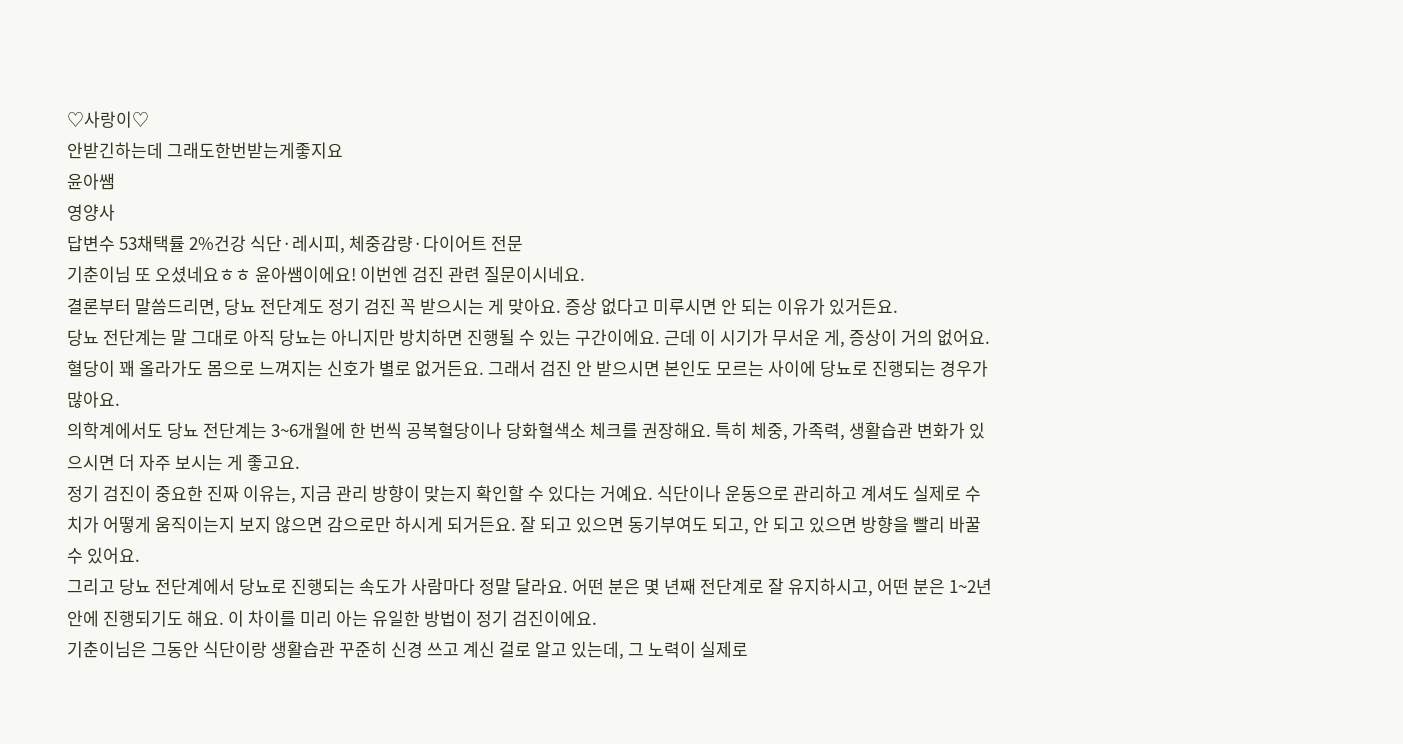♡사랑이♡
안받긴하는데 그래도한번받는게좋지요
윤아쌤
영양사
답변수 53채택률 2%건강 식단·레시피, 체중감량·다이어트 전문
기춘이님 또 오셨네요ㅎㅎ 윤아쌤이에요! 이번엔 검진 관련 질문이시네요.
결론부터 말씀드리면, 당뇨 전단계도 정기 검진 꼭 받으시는 게 맞아요. 증상 없다고 미루시면 안 되는 이유가 있거든요.
당뇨 전단계는 말 그대로 아직 당뇨는 아니지만 방치하면 진행될 수 있는 구간이에요. 근데 이 시기가 무서운 게, 증상이 거의 없어요. 혈당이 꽤 올라가도 몸으로 느껴지는 신호가 별로 없거든요. 그래서 검진 안 받으시면 본인도 모르는 사이에 당뇨로 진행되는 경우가 많아요.
의학계에서도 당뇨 전단계는 3~6개월에 한 번씩 공복혈당이나 당화혈색소 체크를 권장해요. 특히 체중, 가족력, 생활습관 변화가 있으시면 더 자주 보시는 게 좋고요.
정기 검진이 중요한 진짜 이유는, 지금 관리 방향이 맞는지 확인할 수 있다는 거예요. 식단이나 운동으로 관리하고 계셔도 실제로 수치가 어떻게 움직이는지 보지 않으면 감으로만 하시게 되거든요. 잘 되고 있으면 동기부여도 되고, 안 되고 있으면 방향을 빨리 바꿀 수 있어요.
그리고 당뇨 전단계에서 당뇨로 진행되는 속도가 사람마다 정말 달라요. 어떤 분은 몇 년째 전단계로 잘 유지하시고, 어떤 분은 1~2년 안에 진행되기도 해요. 이 차이를 미리 아는 유일한 방법이 정기 검진이에요.
기춘이님은 그동안 식단이랑 생활습관 꾸준히 신경 쓰고 계신 걸로 알고 있는데, 그 노력이 실제로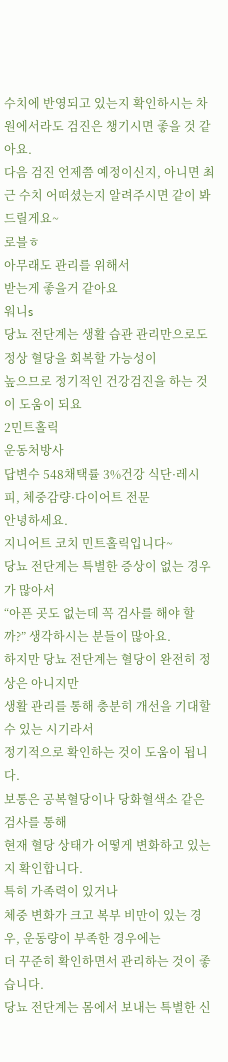수치에 반영되고 있는지 확인하시는 차원에서라도 검진은 챙기시면 좋을 것 같아요.
다음 검진 언제쯤 예정이신지, 아니면 최근 수치 어떠셨는지 알려주시면 같이 봐드릴게요~
로블ㅎ
아무래도 관리를 위해서
받는게 좋을거 같아요
워니s
당뇨 전단계는 생활 습관 관리만으로도 정상 혈당을 회복할 가능성이
높으므로 정기적인 건강검진을 하는 것이 도움이 되요
2민트홀릭
운동처방사
답변수 548채택률 3%건강 식단·레시피, 체중감량·다이어트 전문
안녕하세요.
지니어트 코치 민트홀릭입니다~
당뇨 전단계는 특별한 증상이 없는 경우가 많아서
“아픈 곳도 없는데 꼭 검사를 해야 할까?” 생각하시는 분들이 많아요.
하지만 당뇨 전단계는 혈당이 완전히 정상은 아니지만
생활 관리를 통해 충분히 개선을 기대할 수 있는 시기라서
정기적으로 확인하는 것이 도움이 됩니다.
보통은 공복혈당이나 당화혈색소 같은 검사를 통해
현재 혈당 상태가 어떻게 변화하고 있는지 확인합니다.
특히 가족력이 있거나
체중 변화가 크고 복부 비만이 있는 경우, 운동량이 부족한 경우에는
더 꾸준히 확인하면서 관리하는 것이 좋습니다.
당뇨 전단계는 몸에서 보내는 특별한 신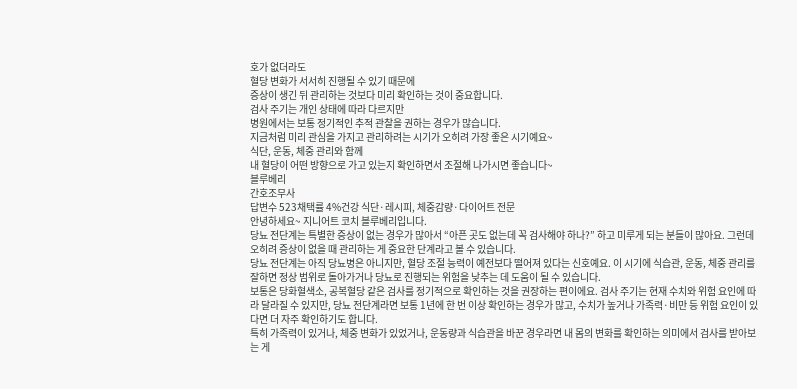호가 없더라도
혈당 변화가 서서히 진행될 수 있기 때문에
증상이 생긴 뒤 관리하는 것보다 미리 확인하는 것이 중요합니다.
검사 주기는 개인 상태에 따라 다르지만
병원에서는 보통 정기적인 추적 관찰을 권하는 경우가 많습니다.
지금처럼 미리 관심을 가지고 관리하려는 시기가 오히려 가장 좋은 시기예요~
식단, 운동, 체중 관리와 함께
내 혈당이 어떤 방향으로 가고 있는지 확인하면서 조절해 나가시면 좋습니다~
블루베리
간호조무사
답변수 523채택률 4%건강 식단·레시피, 체중감량·다이어트 전문
안녕하세요~ 지니어트 코치 블루베리입니다.
당뇨 전단계는 특별한 증상이 없는 경우가 많아서 “아픈 곳도 없는데 꼭 검사해야 하나?” 하고 미루게 되는 분들이 많아요. 그런데 오히려 증상이 없을 때 관리하는 게 중요한 단계라고 볼 수 있습니다.
당뇨 전단계는 아직 당뇨병은 아니지만, 혈당 조절 능력이 예전보다 떨어져 있다는 신호예요. 이 시기에 식습관, 운동, 체중 관리를 잘하면 정상 범위로 돌아가거나 당뇨로 진행되는 위험을 낮추는 데 도움이 될 수 있습니다.
보통은 당화혈색소, 공복혈당 같은 검사를 정기적으로 확인하는 것을 권장하는 편이에요. 검사 주기는 현재 수치와 위험 요인에 따라 달라질 수 있지만, 당뇨 전단계라면 보통 1년에 한 번 이상 확인하는 경우가 많고, 수치가 높거나 가족력·비만 등 위험 요인이 있다면 더 자주 확인하기도 합니다.
특히 가족력이 있거나, 체중 변화가 있었거나, 운동량과 식습관을 바꾼 경우라면 내 몸의 변화를 확인하는 의미에서 검사를 받아보는 게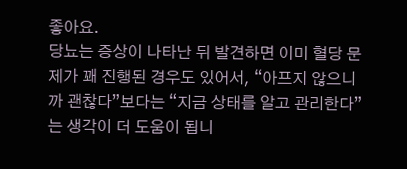좋아요.
당뇨는 증상이 나타난 뒤 발견하면 이미 혈당 문제가 꽤 진행된 경우도 있어서, “아프지 않으니까 괜찮다”보다는 “지금 상태를 알고 관리한다”는 생각이 더 도움이 됩니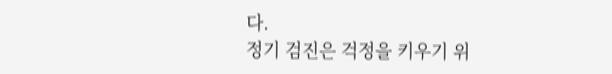다.
정기 검진은 걱정을 키우기 위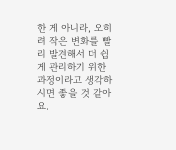한 게 아니라, 오히려 작은 변화를 빨리 발견해서 더 쉽게 관리하기 위한 과정이라고 생각하시면 좋을 것 같아요.